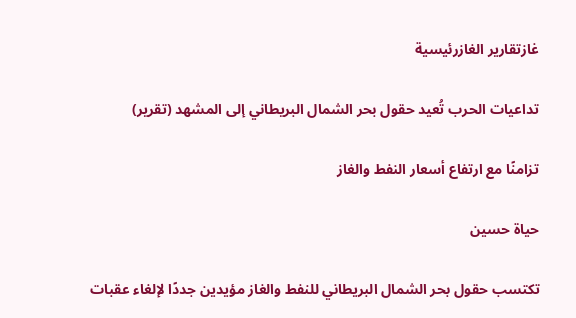غازتقارير الغازرئيسية

تداعيات الحرب تُعيد حقول بحر الشمال البريطاني إلى المشهد (تقرير)

تزامنًا مع ارتفاع أسعار النفط والغاز

حياة حسين

تكتسب حقول بحر الشمال البريطاني للنفط والغاز مؤيدين جددًا لإلغاء عقبات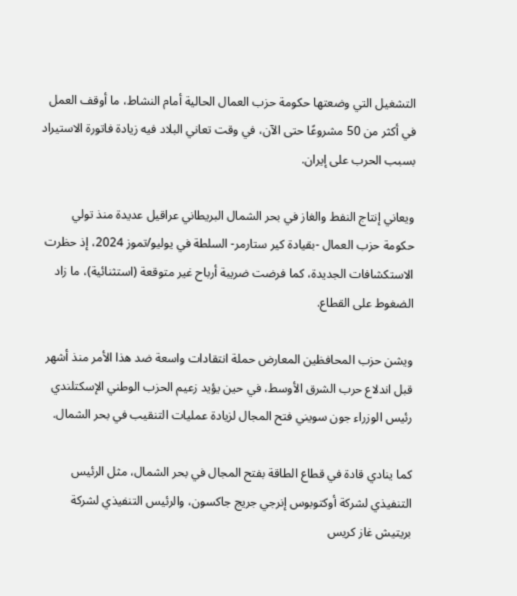التشغيل التي وضعتها حكومة حزب العمال الحالية أمام النشاط، ما أوقف العمل في أكثر من 50 مشروعًا حتى الآن، في وقت تعاني البلاد فيه زيادة فاتورة الاستيراد بسبب الحرب على إيران.

ويعاني إنتاج النفط والغاز في بحر الشمال البريطاني عراقيل عديدة منذ تولي حكومة حزب العمال -بقيادة كير ستارمر- السلطة في يوليو/تموز 2024، إذ حظرت الاستكشافات الجديدة، كما فرضت ضريبة أرباح غير متوقعة (استثنائية)، ما زاد الضغوط على القطاع.

ويشن حزب المحافظين المعارض حملة انتقادات واسعة ضد هذا الأمر منذ أشهر قبل اندلاع حرب الشرق الأوسط، في حين يؤيد زعيم الحزب الوطني الإسكتلندي رئيس الوزراء جون سويني فتح المجال لزيادة عمليات التنقيب في بحر الشمال.

كما ينادي قادة في قطاع الطاقة بفتح المجال في بحر الشمال، مثل الرئيس التنفيذي لشركة أوكتوبوس إنرجي جريج جاكسون، والرئيس التنفيذي لشركة بريتيش غاز كريس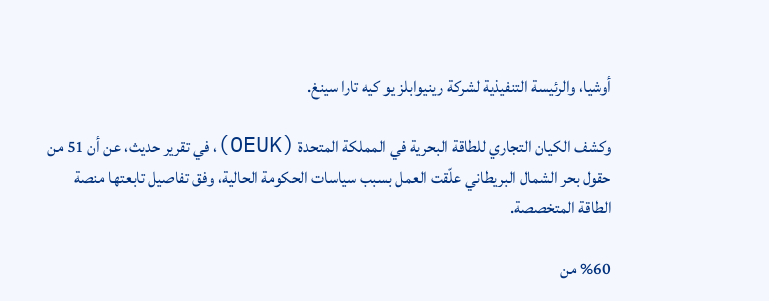أوشيا، والرئيسة التنفيذية لشركة رينيوابلز يو كيه تارا سينغ.

وكشف الكيان التجاري للطاقة البحرية في المملكة المتحدة (OEUK)، في تقرير حديث، عن أن 51 من حقول بحر الشمال البريطاني علّقت العمل بسبب سياسات الحكومة الحالية، وفق تفاصيل تابعتها منصة الطاقة المتخصصة.

%60 من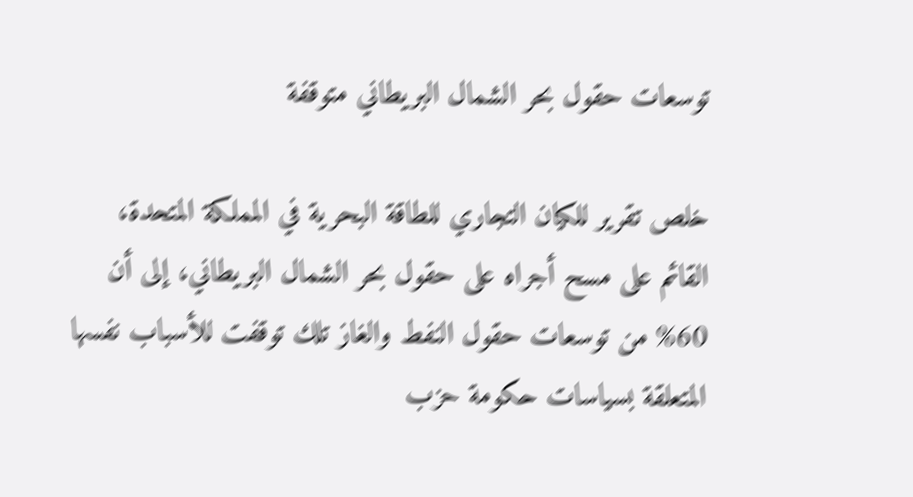توسعات حقول بحر الشمال البريطاني متوقفة

خلص تقرير للكيان التجاري للطاقة البحرية في المملكة المتحدة، القائم على مسح أجراه على حقول بحر الشمال البريطاني، إلى أن 60% من توسعات حقول النفط والغاز تلك توقفت للأسباب نفسها المتعلقة بسياسات حكومة حزب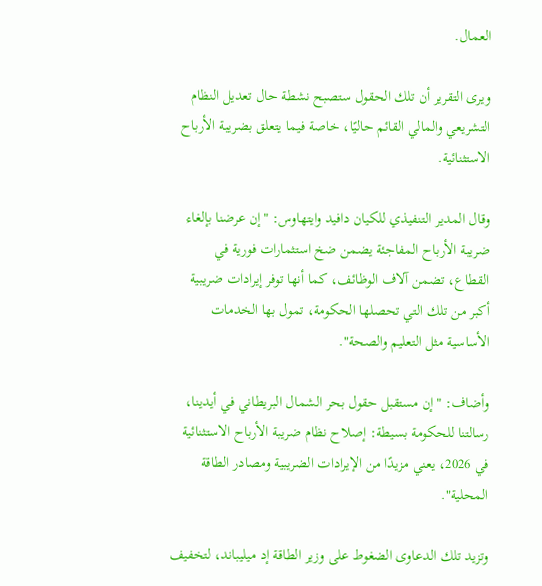العمال.

ويرى التقرير أن تلك الحقول ستصبح نشطة حال تعديل النظام التشريعي والمالي القائم حاليًا، خاصة فيما يتعلق بضريبة الأرباح الاستثنائية.

وقال المدير التنفيذي للكيان دافيد وايتهاوس: "إن عرضنا بإلغاء ضريبة الأرباح المفاجئة يضمن ضخ استثمارات فورية في القطاع، تضمن آلاف الوظائف، كما أنها توفر إيرادات ضريبية أكبر من تلك التي تحصلها الحكومة، تمول بها الخدمات الأساسية مثل التعليم والصحة".

وأضاف: "إن مستقبل حقول بحر الشمال البريطاني في أيدينا، رسالتنا للحكومة بسيطة: إصلاح نظام ضريبة الأرباح الاستثنائية في 2026، يعني مزيدًا من الإيرادات الضريبية ومصادر الطاقة المحلية".

وتزيد تلك الدعاوى الضغوط على وزير الطاقة إد ميليباند، لتخفيف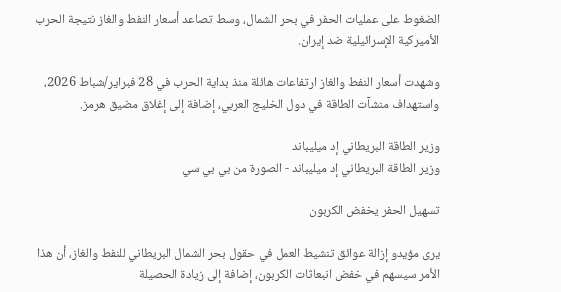الضغوط على عمليات الحفر في بحر الشمال، وسط تصاعد أسعار النفط والغاز نتيجة الحرب الأميركية الإسرائيلية ضد إيران.

وشهدت أسعار النفط والغاز ارتفاعات هائلة منذ بداية الحرب في 28 فبراير/شباط 2026، واستهداف منشآت الطاقة في دول الخليج العربي، إضافة إلى إغلاق مضيق هرمز.

وزير الطاقة البريطاني إد ميليباند
وزير الطاقة البريطاني إد ميليباند - الصورة من بي بي سي

تسهيل الحفر يخفض الكربون

يرى مؤيدو إزالة عوائق تنشيط العمل في حقول بحر الشمال البريطاني للنفط والغاز، أن هذا الأمر سيسهم في خفض انبعاثات الكربون، إضافة إلى زيادة الحصيلة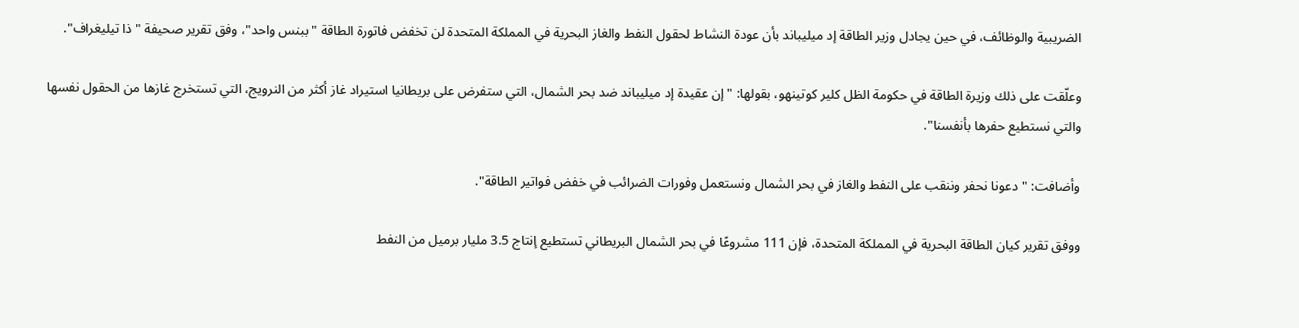الضريبية والوظائف، في حين يجادل وزير الطاقة إد ميليباند بأن عودة النشاط لحقول النفط والغاز البحرية في المملكة المتحدة لن تخفض فاتورة الطاقة "ببنس واحد"، وفق تقرير صحيفة "ذا تيليغراف".

وعلّقت على ذلك وزيرة الطاقة في حكومة الظل كلير كوتينهو، بقولها: "إن عقيدة إد ميليباند ضد بحر الشمال، التي ستفرض على بريطانيا استيراد غاز أكثر من النرويج، التي تستخرج غازها من الحقول نفسها والتي نستطيع حفرها بأنفسنا".

وأضافت: "دعونا نحفر وننقب على النفط والغاز في بحر الشمال ونستعمل وفورات الضرائب في خفض فواتير الطاقة".

ووفق تقرير كيان الطاقة البحرية في المملكة المتحدة، فإن 111 مشروعًا في بحر الشمال البريطاني تستطيع إنتاج 3.5 مليار برميل من النفط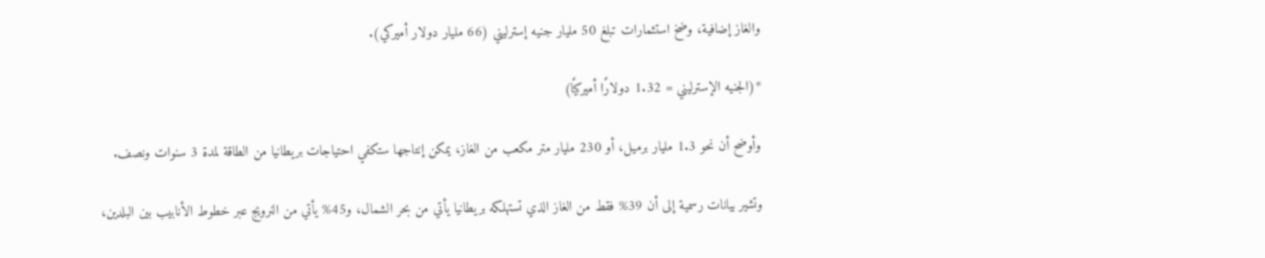والغاز إضافية، وضخ استثمارات تبلغ 50 مليار جنيه إسترليني (66 مليار دولار أميركي).

*(الجنيه الإسترليني = 1.32 دولارًا أميركيًا)

وأوضح أن نحو 1.3 مليار برميل، أو 230 مليار متر مكعب من الغاز، يمكن إنتاجها ستكفي احتياجات بريطانيا من الطاقة لمدة 3 سنوات ونصف.

وتشير بيانات رسمية إلى أن 39% فقط من الغاز الذي تستهلكه بريطانيا يأتي من بحر الشمال، و45% يأتي من النرويج عبر خطوط الأنابيب بين البلدين،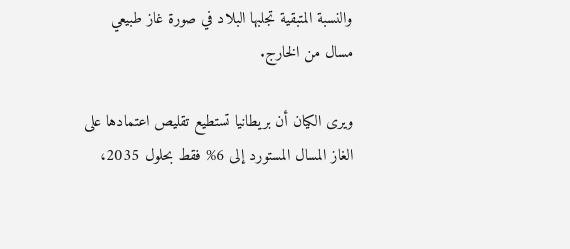والنسبة المتبقية تجلبها البلاد في صورة غاز طبيعي مسال من الخارج.

ويرى الكيان أن بريطانيا تستطيع تقليص اعتمادها على الغاز المسال المستورد إلى 6% فقط بحلول 2035،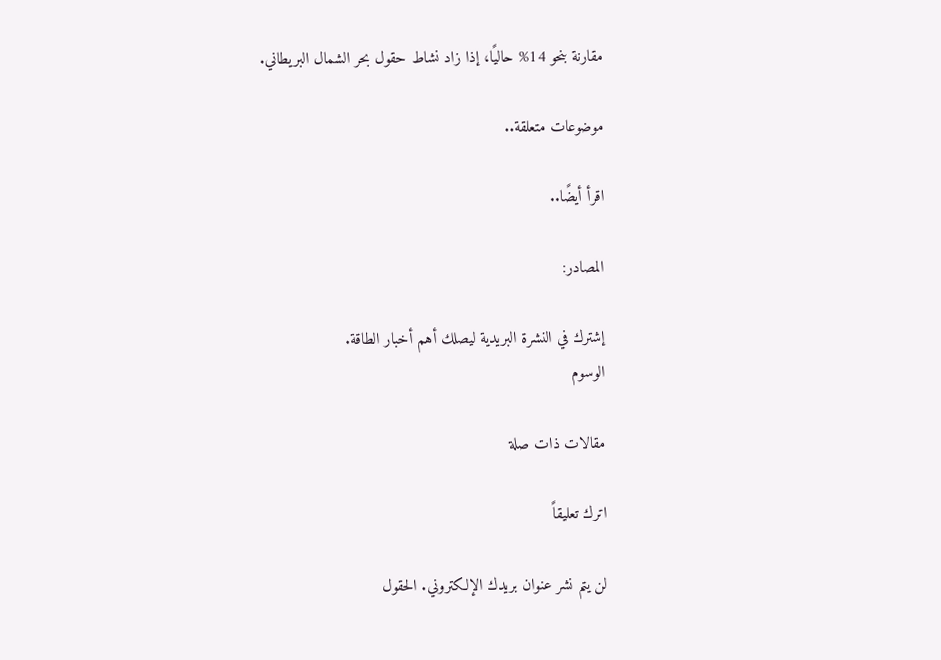مقارنة بنحو 14% حاليًا، إذا زاد نشاط حقول بحر الشمال البريطاني.

موضوعات متعلقة..

اقرأ أيضًا..

المصادر:

إشترك في النشرة البريدية ليصلك أهم أخبار الطاقة.
الوسوم

مقالات ذات صلة

اترك تعليقاً

لن يتم نشر عنوان بريدك الإلكتروني. الحقول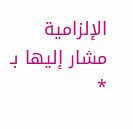الإلزامية مشار إليها بـ *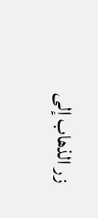زر الذهاب إلى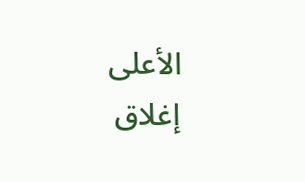الأعلى
إغلاق